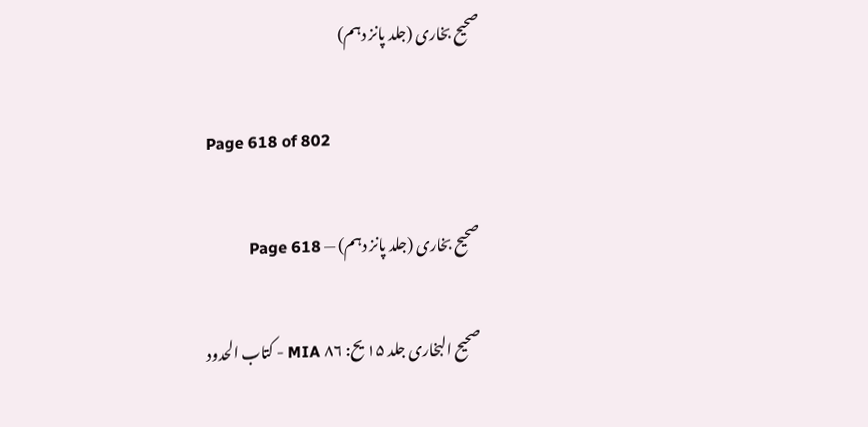صحیح بخاری (جلد پانز دہم)

Page 618 of 802

صحیح بخاری (جلد پانز دہم) — Page 618

صحیح البخاری جلد ۱۵ یح: MIA ۸۶ - کتاب الحدود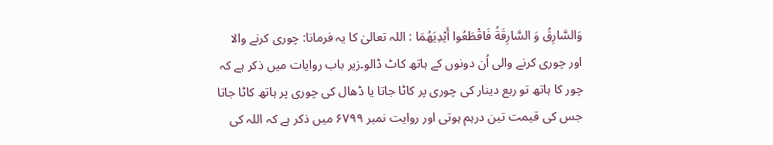وَالسَّارِقُ وَ السَّارِقَةُ فَاقْطَعُوا أَيْدِيَهُمَا : اللہ تعالیٰ کا یہ فرمانا: چوری کرنے والا اور چوری کرنے والی اُن دونوں کے ہاتھ کاٹ ڈالو۔زیر باب روایات میں ذکر ہے کہ چور کا ہاتھ تو ربع دینار کی چوری پر کاٹا جاتا یا ڈھال کی چوری پر ہاتھ کاٹا جاتا جس کی قیمت تین درہم ہوتی اور روایت نمبر ۶۷۹۹ میں ذکر ہے کہ اللہ کی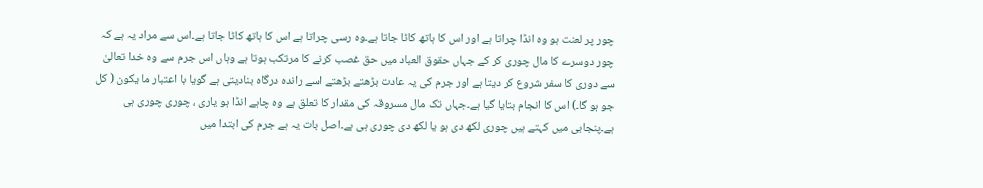چور پر لعنت ہو وہ انڈا چراتا ہے اور اس کا ہاتھ کاٹا جاتا ہے۔وہ رسی چراتا ہے اس کا ہاتھ کاٹا جاتا ہے۔اس سے مراد یہ ہے کہ چور دوسرے کا مال چوری کر کے جہاں حقوق العباد میں حق غصب کرنے کا مرتکب ہوتا ہے وہاں اس جرم سے وہ خدا تعالیٰ سے دوری کا سفر شروع کر دیتا ہے اور جرم کی یہ عادت بڑھتے بڑھتے اسے راندہ درگاہ بنادیتی ہے گویا با اعتبار ما یکون ( کل جو ہو گا۔) اس کا انجام بتایا گیا ہے۔جہاں تک مال مسروقہ کی مقدار کا تعلق ہے وہ چاہے انڈا ہو یاری ، چوری چوری ہی ہے۔پنجابی میں کہتے ہیں چوری لکھ دی ہو یا لکھ دی چوری ہی ہے۔اصل بات یہ ہے جرم کی ابتدا میں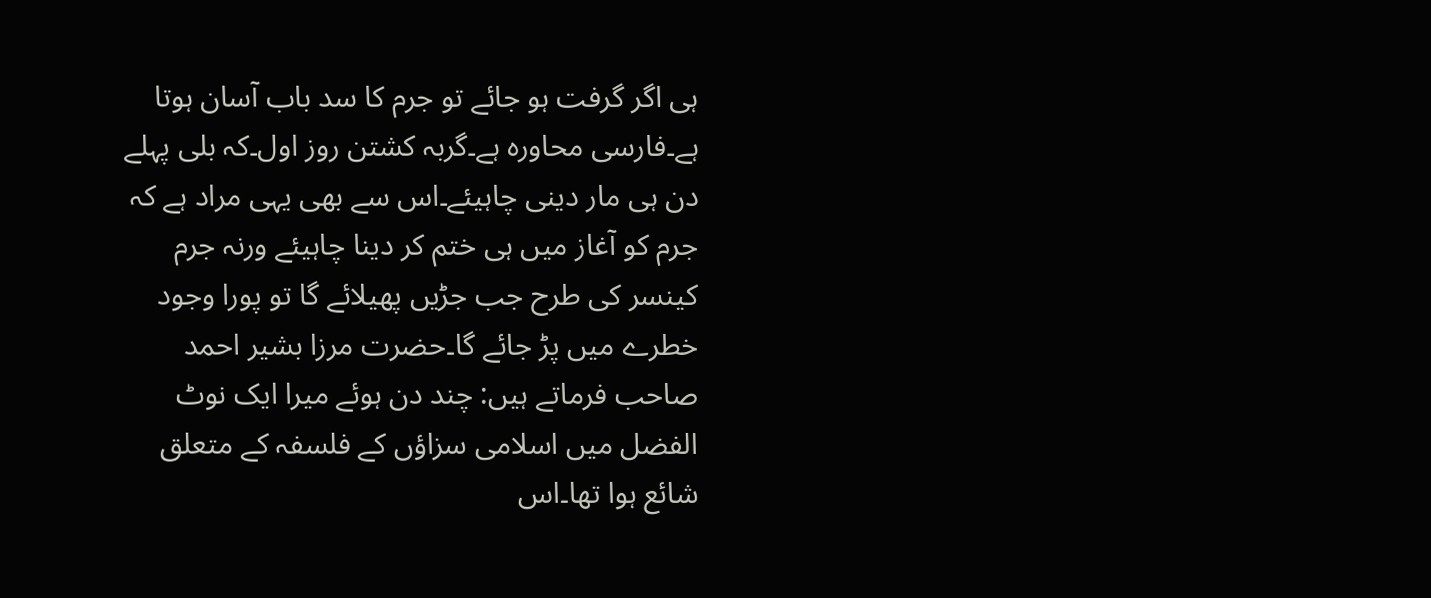ہی اگر گرفت ہو جائے تو جرم کا سد باب آسان ہوتا ہے۔فارسی محاورہ ہے۔گربہ کشتن روز اول۔کہ بلی پہلے دن ہی مار دینی چاہیئے۔اس سے بھی یہی مراد ہے کہ جرم کو آغاز میں ہی ختم کر دینا چاہیئے ورنہ جرم کینسر کی طرح جب جڑیں پھیلائے گا تو پورا وجود خطرے میں پڑ جائے گا۔حضرت مرزا بشیر احمد صاحب فرماتے ہیں: چند دن ہوئے میرا ایک نوٹ الفضل میں اسلامی سزاؤں کے فلسفہ کے متعلق شائع ہوا تھا۔اس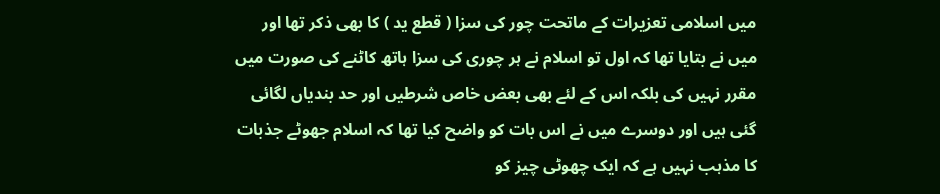میں اسلامی تعزیرات کے ماتحت چور کی سزا ( قطع ید ) کا بھی ذکر تھا اور میں نے بتایا تھا کہ اول تو اسلام نے ہر چوری کی سزا ہاتھ کاٹنے کی صورت میں مقرر نہیں کی بلکہ اس کے لئے بھی بعض خاص شرطیں اور حد بندیاں لگائی گئی ہیں اور دوسرے میں نے اس بات کو واضح کیا تھا کہ اسلام جھوٹے جذبات کا مذہب نہیں ہے کہ ایک چھوٹی چیز کو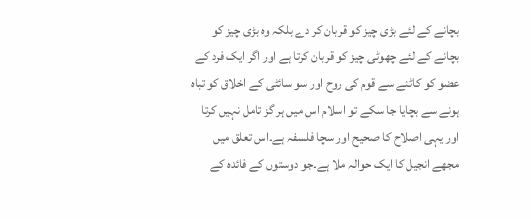بچانے کے لئے بڑی چیز کو قربان کر دے بلکہ وہ بڑی چیز کو بچانے کے لئے چھوٹی چیز کو قربان کرتا ہے اور اگر ایک فرد کے عضو کو کاٹنے سے قوم کی روح اور سو سائٹی کے اخلاق کو تباہ ہونے سے بچایا جا سکے تو اسلام اس میں ہر گز تامل نہیں کرتا اور یہی اصلاح کا صحیح اور سچا فلسفہ ہے۔اس تعلق میں مجھے انجیل کا ایک حوالہ ملا ہے۔جو دوستوں کے فائدہ کے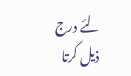لئے درج ذیل کرتا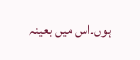ہوں۔اس میں بعینہ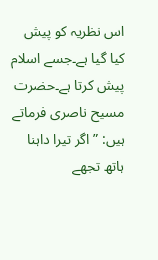اس نظریہ کو پیش کیا گیا ہے۔جسے اسلام پیش کرتا ہے۔حضرت مسیح ناصری فرماتے ہیں: ” اگر تیرا داہنا ہاتھ تجھے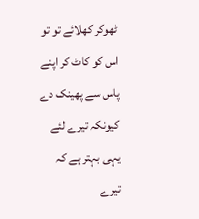ٹھوکر کھلائے تو تو اس کو کاٹ کر اپنے پاس سے پھینک دے کیونکہ تیرے لئے یہی بہتر ہے کہ تیرے